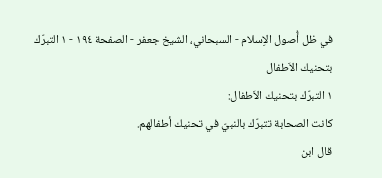في ظل أُصول الاِسلام - السبحاني، الشيخ جعفر - الصفحة ١٩٤ - ١ التبرّك بتحنيك الاَطفال
١ التبرّك بتحنيك الاَطفال:
كانت الصحابة تتبرّك بالنبيّ في تحنيك أطفالهم.
قال ابن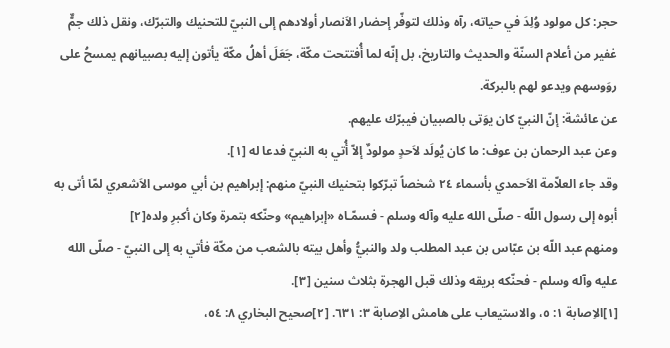حجر: كل مولود وُلِدَ في حياته، رآه وذلك لتوفّر إحضار الاَنصار أولادهم إلى النبيّ للتحنيك والتبرّك، ونقل ذلك جمٌّ غفير من أعلام السنّة والحديث والتاريخ، بل إنّه لما أُفتتحت مكّة، جَعَلَ أهلُ مكّة يأتون إليه بصبيانهم يمسحُ على روَوسهم ويدعو لهم بالبركة.
عن عائشة: إنّ النبيّ كان يوَتى بالصبيان فيبرّك عليهم.
وعن عبد الرحمان بن عوف: ما كان يُولَد لاَحدٍ مولودٌ إلاّ أُتي به النبيّ فدعا له [١].
وقد جاء العلاّمة الاَحمدي بأسماء ٢٤ شخصاً تبرّكوا بتحنيك النبيّ منهم: إبراهيم بن أبي موسى الاَشعري لمّا أتى به أبوه إلى رسول اللّه - صلّى الله عليه وآله وسلم - فسمّـاه «إبراهيم» وحنّكه بتمرة وكان أكبرِ ولده[٢]
ومنهم عبد اللّه بن عبّاس بن عبد المطلب ولد والنبيُّ وأهل بيته بالشعب من مكّة فأتي به إلى النبيّ - صلّى الله عليه وآله وسلم - فحنّكه بريقه وذلك قبل الهجرة بثلاث سنين [٣].
[١]الاِصابة ١: ٥، والاستيعاب على هامش الاِصابة ٣: ٦٣١. [٢]صحيح البخاري ٨: ٥٤،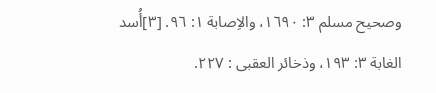وصحيح مسلم ٣: ١٦٩٠، والاِصابة ١: ٩٦. [٣]أُسد الغابة ٣: ١٩٣، وذخائر العقبى : ٢٢٧.